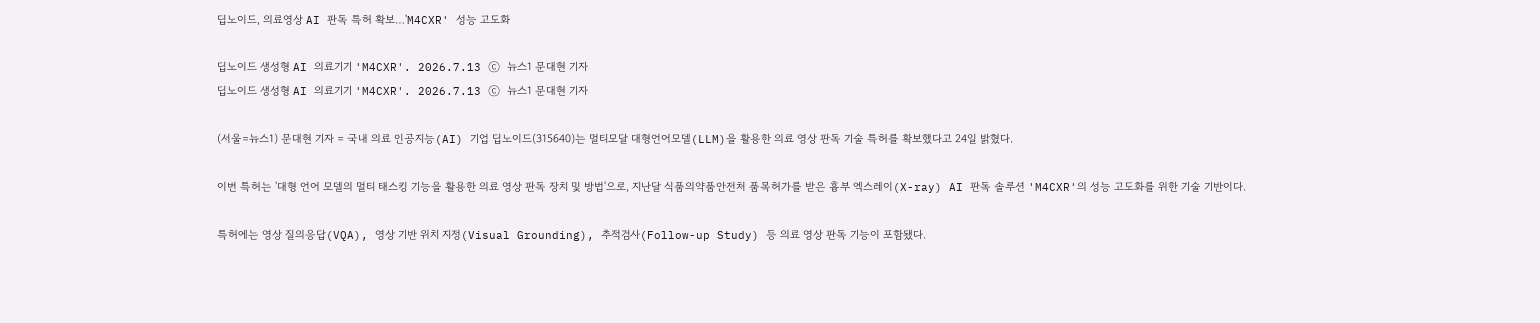딥노이드, 의료영상 AI 판독 특허 확보…'M4CXR' 성능 고도화

딥노이드 생성형 AI 의료기기 'M4CXR'. 2026.7.13 ⓒ 뉴스1 문대현 기자
딥노이드 생성형 AI 의료기기 'M4CXR'. 2026.7.13 ⓒ 뉴스1 문대현 기자

(서울=뉴스1) 문대현 기자 = 국내 의료 인공지능(AI) 기업 딥노이드(315640)는 멀티모달 대형언어모델(LLM)을 활용한 의료 영상 판독 기술 특허를 확보했다고 24일 밝혔다.

이번 특허는 '대형 언어 모델의 멀티 태스킹 기능을 활용한 의료 영상 판독 장치 및 방법'으로, 지난달 식품의약품안전처 품목허가를 받은 흉부 엑스레이(X-ray) AI 판독 솔루션 'M4CXR'의 성능 고도화를 위한 기술 기반이다.

특허에는 영상 질의응답(VQA), 영상 기반 위치 지정(Visual Grounding), 추적검사(Follow-up Study) 등 의료 영상 판독 기능이 포함됐다.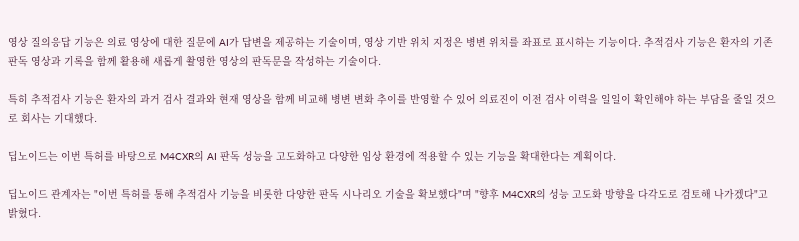영상 질의응답 기능은 의료 영상에 대한 질문에 AI가 답변을 제공하는 기술이며, 영상 기반 위치 지정은 병변 위치를 좌표로 표시하는 기능이다. 추적검사 기능은 환자의 기존 판독 영상과 기록을 함께 활용해 새롭게 촬영한 영상의 판독문을 작성하는 기술이다.

특히 추적검사 기능은 환자의 과거 검사 결과와 현재 영상을 함께 비교해 병변 변화 추이를 반영할 수 있어 의료진이 이전 검사 이력을 일일이 확인해야 하는 부담을 줄일 것으로 회사는 기대했다.

딥노이드는 이번 특허를 바탕으로 M4CXR의 AI 판독 성능을 고도화하고 다양한 임상 환경에 적용할 수 있는 기능을 확대한다는 계획이다.

딥노이드 관계자는 "이번 특허를 통해 추적검사 기능을 비롯한 다양한 판독 시나리오 기술을 확보했다"며 "향후 M4CXR의 성능 고도화 방향을 다각도로 검토해 나가겠다"고 밝혔다.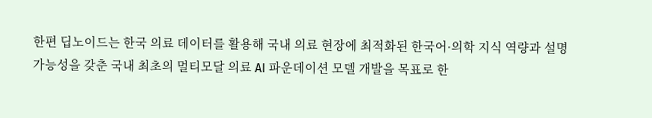한편 딥노이드는 한국 의료 데이터를 활용해 국내 의료 현장에 최적화된 한국어·의학 지식 역량과 설명 가능성을 갖춘 국내 최초의 멀티모달 의료 AI 파운데이션 모델 개발을 목표로 한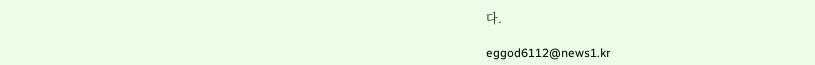다.

eggod6112@news1.kr